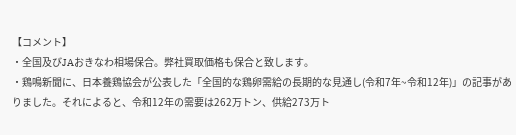【コメント】
・全国及びJAおきなわ相場保合。弊社買取価格も保合と致します。
・鶏鳴新聞に、日本養鶏協会が公表した「全国的な鶏卵需給の長期的な見通し(令和7年~令和12年)」の記事がありました。それによると、令和12年の需要は262万トン、供給273万ト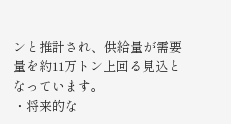ンと推計され、供給量が需要量を約11万トン上回る見込となっています。
・将来的な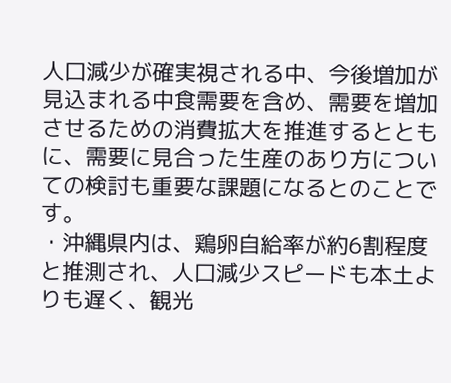人口減少が確実視される中、今後増加が見込まれる中食需要を含め、需要を増加させるための消費拡大を推進するとともに、需要に見合った生産のあり方についての検討も重要な課題になるとのことです。
・沖縄県内は、鶏卵自給率が約6割程度と推測され、人口減少スピードも本土よりも遅く、観光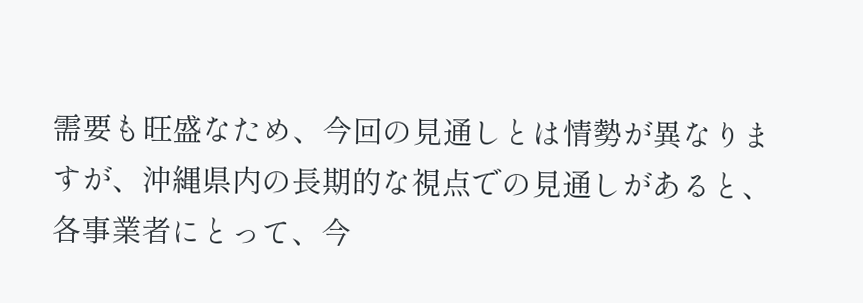需要も旺盛なため、今回の見通しとは情勢が異なりますが、沖縄県内の長期的な視点での見通しがあると、各事業者にとって、今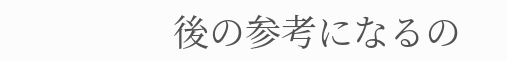後の参考になるの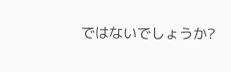ではないでしょうか?